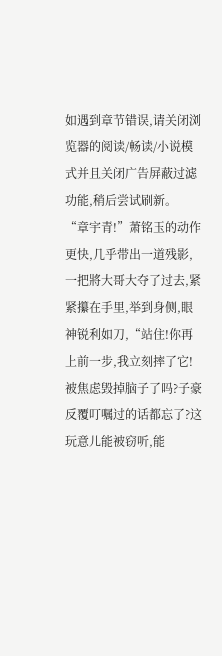如遇到章节错误,请关闭浏览器的阅读/畅读/小说模式并且关闭广告屏蔽过滤功能,稍后尝试刷新。
“章宇青!”萧铭玉的动作更快,几乎带出一道残影,一把將大哥大夺了过去,紧紧攥在手里,举到身侧,眼神锐利如刀,“站住!你再上前一步,我立刻摔了它!被焦虑毁掉脑子了吗?子豪反覆叮嘱过的话都忘了?这玩意儿能被窃听,能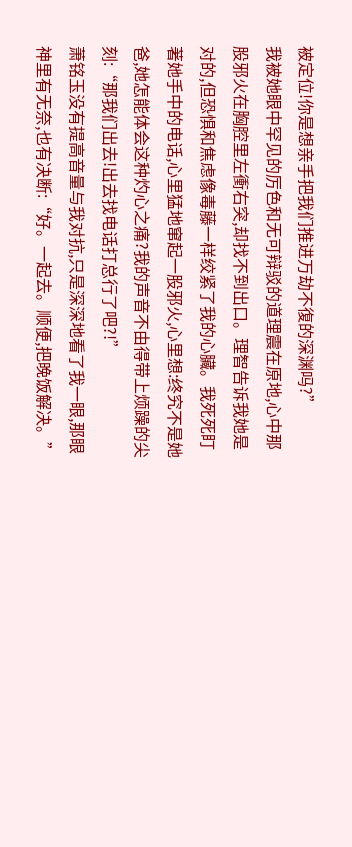被定位!你是想亲手把我们推进万劫不復的深渊吗?”
我被她眼中罕见的厉色和无可辩驳的道理震在原地,心中那股邪火在胸腔里左衝右突,却找不到出口。理智告诉我她是对的,但恐惧和焦虑像毒藤一样绞紧了我的心臟。我死死盯著她手中的电话,心里猛地窜起一股邪火,心里想:终究不是她爸,她怎能体会这种灼心之痛?我的声音不由得带上烦躁的尖刻:“那我们出去!出去找电话打总行了吧?!”
萧铭玉没有提高音量与我对抗,只是深深地看了我一眼,那眼神里有无奈,也有决断:“好。一起去。顺便,把晚饭解决。”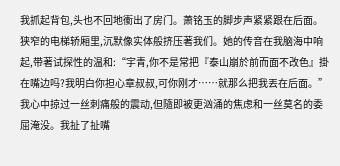我抓起背包,头也不回地衝出了房门。萧铭玉的脚步声紧紧跟在后面。狭窄的电梯轿厢里,沉默像实体般挤压著我们。她的传音在我脑海中响起,带著试探性的温和:“宇青,你不是常把『泰山崩於前而面不改色』掛在嘴边吗?我明白你担心章叔叔,可你刚才……就那么把我丟在后面。”
我心中掠过一丝刺痛般的震动,但隨即被更汹涌的焦虑和一丝莫名的委屈淹没。我扯了扯嘴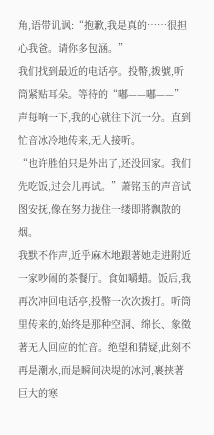角,语带讥讽:“抱歉,我是真的……很担心我爸。请你多包涵。”
我们找到最近的电话亭。投幣,拨號,听筒紧贴耳朵。等待的“嘟——嘟——”声每响一下,我的心就往下沉一分。直到忙音冰冷地传来,无人接听。
“也许胜伯只是外出了,还没回家。我们先吃饭,过会儿再试。”萧铭玉的声音试图安抚,像在努力拢住一缕即將飘散的烟。
我默不作声,近乎麻木地跟著她走进附近一家吵闹的茶餐厅。食如嚼蜡。饭后,我再次冲回电话亭,投幣一次次拨打。听筒里传来的,始终是那种空洞、绵长、象徵著无人回应的忙音。绝望和猜疑,此刻不再是潮水,而是瞬间决堤的冰河,裹挟著巨大的寒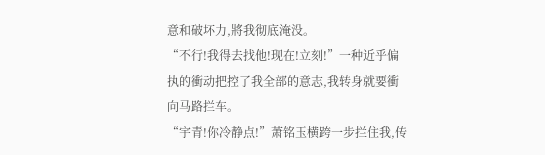意和破坏力,將我彻底淹没。
“不行!我得去找他!现在!立刻!”一种近乎偏执的衝动把控了我全部的意志,我转身就要衝向马路拦车。
“宇青!你冷静点!”萧铭玉横跨一步拦住我,传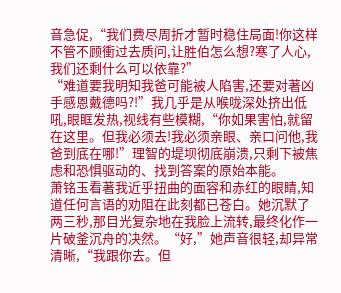音急促,“我们费尽周折才暂时稳住局面!你这样不管不顾衝过去质问,让胜伯怎么想?寒了人心,我们还剩什么可以依靠?”
“难道要我明知我爸可能被人陷害,还要对著凶手感恩戴德吗?!”我几乎是从喉咙深处挤出低吼,眼眶发热,视线有些模糊,“你如果害怕,就留在这里。但我必须去!我必须亲眼、亲口问他,我爸到底在哪!”理智的堤坝彻底崩溃,只剩下被焦虑和恐惧驱动的、找到答案的原始本能。
萧铭玉看著我近乎扭曲的面容和赤红的眼睛,知道任何言语的劝阻在此刻都已苍白。她沉默了两三秒,那目光复杂地在我脸上流转,最终化作一片破釜沉舟的决然。“好,”她声音很轻,却异常清晰,“我跟你去。但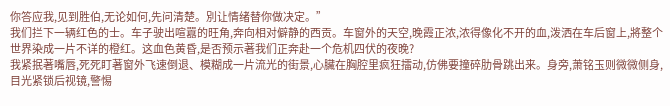你答应我,见到胜伯,无论如何,先问清楚。別让情绪替你做决定。”
我们拦下一辆红色的士。车子驶出喧囂的旺角,奔向相对僻静的西贡。车窗外的天空,晚霞正浓,浓得像化不开的血,泼洒在车后窗上,將整个世界染成一片不详的橙红。这血色黄昏,是否预示著我们正奔赴一个危机四伏的夜晚?
我紧抿著嘴唇,死死盯著窗外飞速倒退、模糊成一片流光的街景,心臟在胸腔里疯狂擂动,仿佛要撞碎肋骨跳出来。身旁,萧铭玉则微微侧身,目光紧锁后视镜,警惕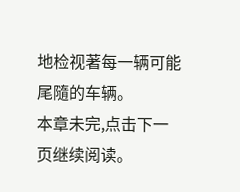地检视著每一辆可能尾隨的车辆。
本章未完,点击下一页继续阅读。